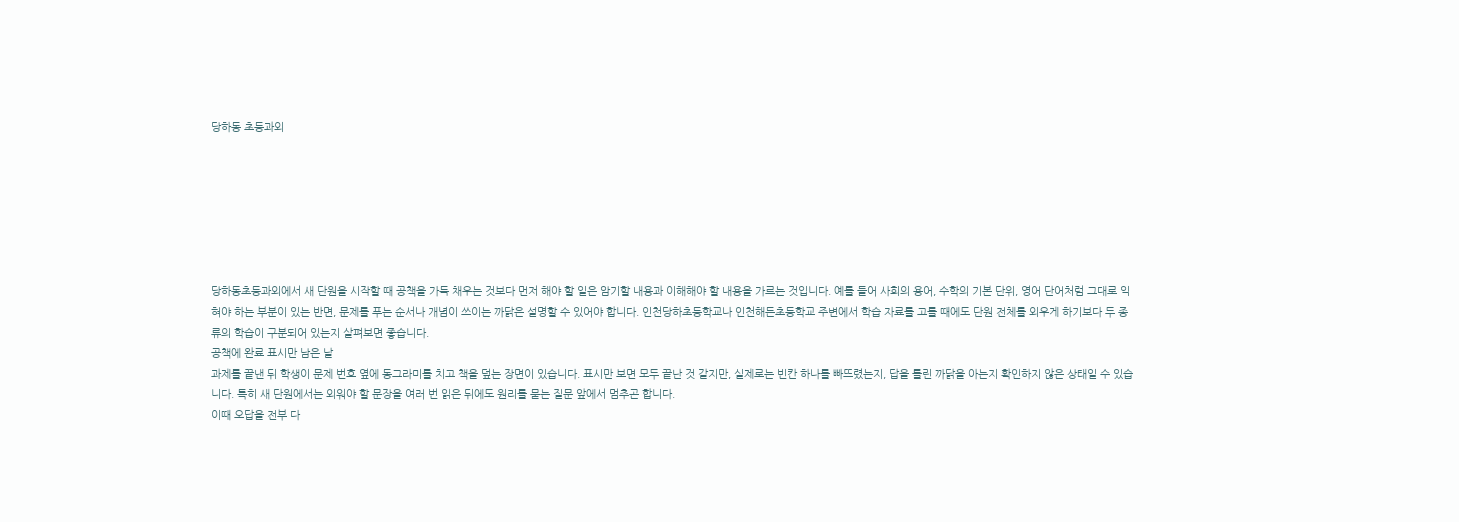당하동 초등과외







당하동초등과외에서 새 단원을 시작할 때 공책을 가득 채우는 것보다 먼저 해야 할 일은 암기할 내용과 이해해야 할 내용을 가르는 것입니다. 예를 들어 사회의 용어, 수학의 기본 단위, 영어 단어처럼 그대로 익혀야 하는 부분이 있는 반면, 문제를 푸는 순서나 개념이 쓰이는 까닭은 설명할 수 있어야 합니다. 인천당하초등학교나 인천해든초등학교 주변에서 학습 자료를 고를 때에도 단원 전체를 외우게 하기보다 두 종류의 학습이 구분되어 있는지 살펴보면 좋습니다.
공책에 완료 표시만 남은 날
과제를 끝낸 뒤 학생이 문제 번호 옆에 동그라미를 치고 책을 덮는 장면이 있습니다. 표시만 보면 모두 끝난 것 같지만, 실제로는 빈칸 하나를 빠뜨렸는지, 답을 틀린 까닭을 아는지 확인하지 않은 상태일 수 있습니다. 특히 새 단원에서는 외워야 할 문장을 여러 번 읽은 뒤에도 원리를 묻는 질문 앞에서 멈추곤 합니다.
이때 오답을 전부 다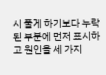시 풀게 하기보다 누락된 부분에 먼저 표시하고 원인을 세 가지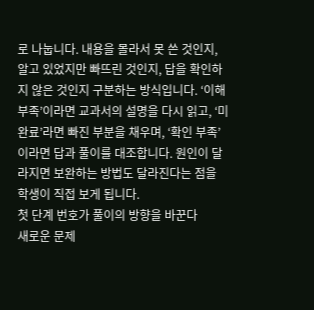로 나눕니다. 내용을 몰라서 못 쓴 것인지, 알고 있었지만 빠뜨린 것인지, 답을 확인하지 않은 것인지 구분하는 방식입니다. ‘이해 부족’이라면 교과서의 설명을 다시 읽고, ‘미완료’라면 빠진 부분을 채우며, ‘확인 부족’이라면 답과 풀이를 대조합니다. 원인이 달라지면 보완하는 방법도 달라진다는 점을 학생이 직접 보게 됩니다.
첫 단계 번호가 풀이의 방향을 바꾼다
새로운 문제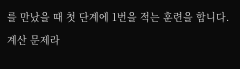를 만났을 때 첫 단계에 1번을 적는 훈련을 합니다. 계산 문제라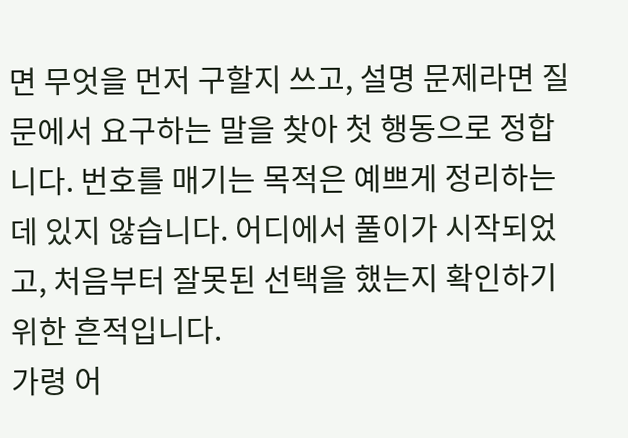면 무엇을 먼저 구할지 쓰고, 설명 문제라면 질문에서 요구하는 말을 찾아 첫 행동으로 정합니다. 번호를 매기는 목적은 예쁘게 정리하는 데 있지 않습니다. 어디에서 풀이가 시작되었고, 처음부터 잘못된 선택을 했는지 확인하기 위한 흔적입니다.
가령 어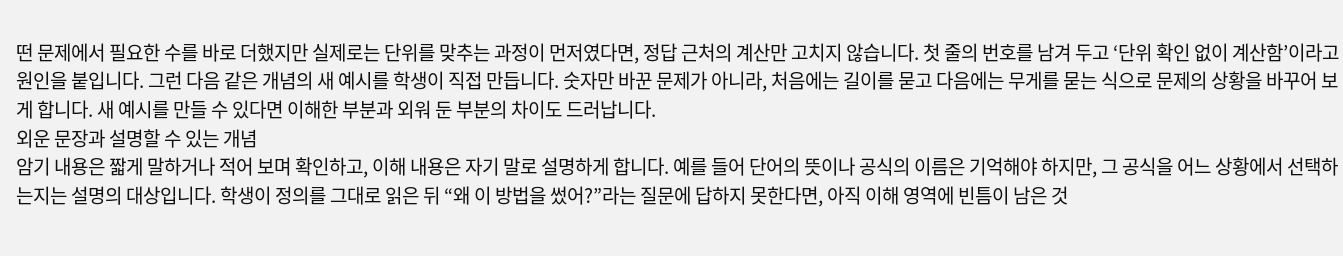떤 문제에서 필요한 수를 바로 더했지만 실제로는 단위를 맞추는 과정이 먼저였다면, 정답 근처의 계산만 고치지 않습니다. 첫 줄의 번호를 남겨 두고 ‘단위 확인 없이 계산함’이라고 원인을 붙입니다. 그런 다음 같은 개념의 새 예시를 학생이 직접 만듭니다. 숫자만 바꾼 문제가 아니라, 처음에는 길이를 묻고 다음에는 무게를 묻는 식으로 문제의 상황을 바꾸어 보게 합니다. 새 예시를 만들 수 있다면 이해한 부분과 외워 둔 부분의 차이도 드러납니다.
외운 문장과 설명할 수 있는 개념
암기 내용은 짧게 말하거나 적어 보며 확인하고, 이해 내용은 자기 말로 설명하게 합니다. 예를 들어 단어의 뜻이나 공식의 이름은 기억해야 하지만, 그 공식을 어느 상황에서 선택하는지는 설명의 대상입니다. 학생이 정의를 그대로 읽은 뒤 “왜 이 방법을 썼어?”라는 질문에 답하지 못한다면, 아직 이해 영역에 빈틈이 남은 것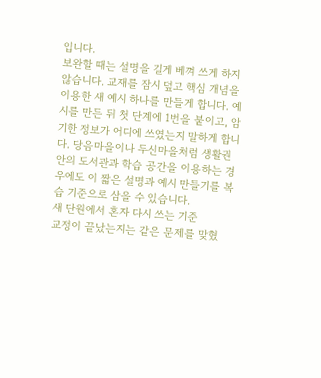입니다.
보완할 때는 설명을 길게 베껴 쓰게 하지 않습니다. 교재를 잠시 덮고 핵심 개념을 이용한 새 예시 하나를 만들게 합니다. 예시를 만든 뒤 첫 단계에 1번을 붙이고, 암기한 정보가 어디에 쓰였는지 말하게 합니다. 당음마을이나 두신마을처럼 생활권 안의 도서관과 학습 공간을 이용하는 경우에도 이 짧은 설명과 예시 만들기를 복습 기준으로 삼을 수 있습니다.
새 단원에서 혼자 다시 쓰는 기준
교정이 끝났는지는 같은 문제를 맞혔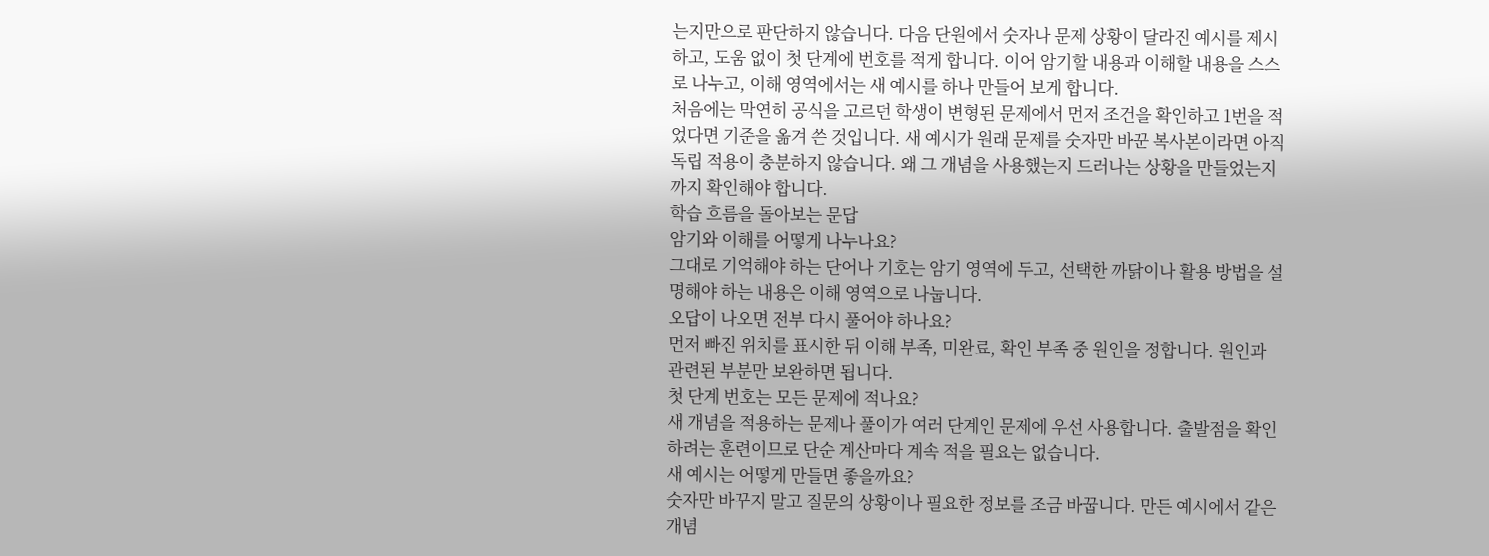는지만으로 판단하지 않습니다. 다음 단원에서 숫자나 문제 상황이 달라진 예시를 제시하고, 도움 없이 첫 단계에 번호를 적게 합니다. 이어 암기할 내용과 이해할 내용을 스스로 나누고, 이해 영역에서는 새 예시를 하나 만들어 보게 합니다.
처음에는 막연히 공식을 고르던 학생이 변형된 문제에서 먼저 조건을 확인하고 1번을 적었다면 기준을 옮겨 쓴 것입니다. 새 예시가 원래 문제를 숫자만 바꾼 복사본이라면 아직 독립 적용이 충분하지 않습니다. 왜 그 개념을 사용했는지 드러나는 상황을 만들었는지까지 확인해야 합니다.
학습 흐름을 돌아보는 문답
암기와 이해를 어떻게 나누나요?
그대로 기억해야 하는 단어나 기호는 암기 영역에 두고, 선택한 까닭이나 활용 방법을 설명해야 하는 내용은 이해 영역으로 나눕니다.
오답이 나오면 전부 다시 풀어야 하나요?
먼저 빠진 위치를 표시한 뒤 이해 부족, 미완료, 확인 부족 중 원인을 정합니다. 원인과 관련된 부분만 보완하면 됩니다.
첫 단계 번호는 모든 문제에 적나요?
새 개념을 적용하는 문제나 풀이가 여러 단계인 문제에 우선 사용합니다. 출발점을 확인하려는 훈련이므로 단순 계산마다 계속 적을 필요는 없습니다.
새 예시는 어떻게 만들면 좋을까요?
숫자만 바꾸지 말고 질문의 상황이나 필요한 정보를 조금 바꿉니다. 만든 예시에서 같은 개념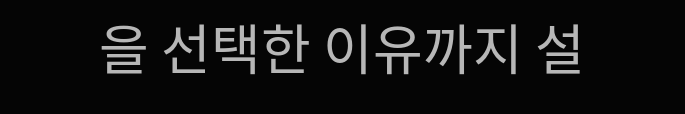을 선택한 이유까지 설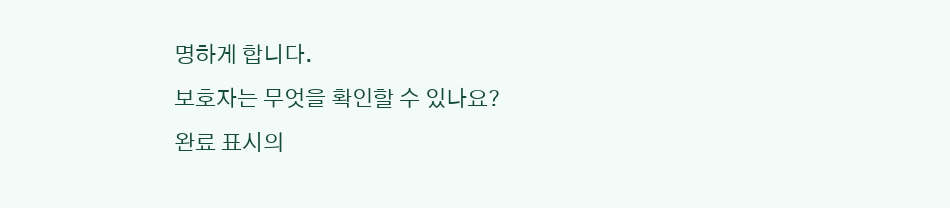명하게 합니다.
보호자는 무엇을 확인할 수 있나요?
완료 표시의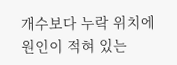개수보다 누락 위치에 원인이 적혀 있는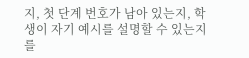지, 첫 단계 번호가 남아 있는지, 학생이 자기 예시를 설명할 수 있는지를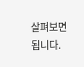살펴보면 됩니다.